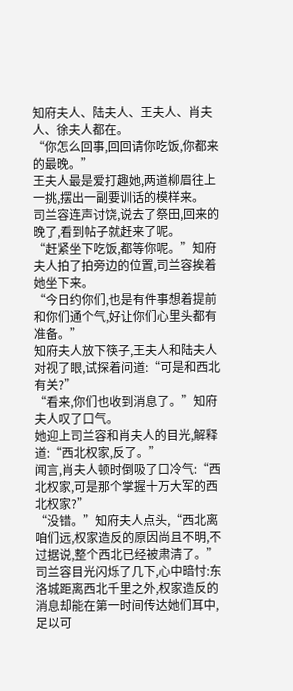知府夫人、陆夫人、王夫人、肖夫人、徐夫人都在。
“你怎么回事,回回请你吃饭,你都来的最晚。”
王夫人最是爱打趣她,两道柳眉往上一挑,摆出一副要训话的模样来。
司兰容连声讨饶,说去了祭田,回来的晚了,看到帖子就赶来了呢。
“赶紧坐下吃饭,都等你呢。”知府夫人拍了拍旁边的位置,司兰容挨着她坐下来。
“今日约你们,也是有件事想着提前和你们通个气,好让你们心里头都有准备。”
知府夫人放下筷子,王夫人和陆夫人对视了眼,试探着问道:“可是和西北有关?”
“看来,你们也收到消息了。”知府夫人叹了口气。
她迎上司兰容和肖夫人的目光,解释道:“西北权家,反了。”
闻言,肖夫人顿时倒吸了口冷气:“西北权家,可是那个掌握十万大军的西北权家?”
“没错。”知府夫人点头,“西北离咱们远,权家造反的原因尚且不明,不过据说,整个西北已经被肃清了。”
司兰容目光闪烁了几下,心中暗忖:东洛城距离西北千里之外,权家造反的消息却能在第一时间传达她们耳中,足以可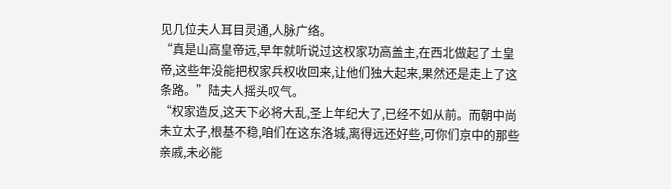见几位夫人耳目灵通,人脉广络。
“真是山高皇帝远,早年就听说过这权家功高盖主,在西北做起了土皇帝,这些年没能把权家兵权收回来,让他们独大起来,果然还是走上了这条路。”陆夫人摇头叹气。
“权家造反,这天下必将大乱,圣上年纪大了,已经不如从前。而朝中尚未立太子,根基不稳,咱们在这东洛城,离得远还好些,可你们京中的那些亲戚,未必能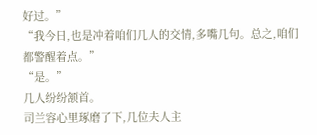好过。”
“我今日,也是冲着咱们几人的交情,多嘴几句。总之,咱们都警醒着点。”
“是。”
几人纷纷颔首。
司兰容心里琢磨了下,几位夫人主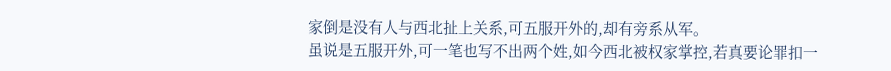家倒是没有人与西北扯上关系,可五服开外的,却有旁系从军。
虽说是五服开外,可一笔也写不出两个姓,如今西北被权家掌控,若真要论罪扣一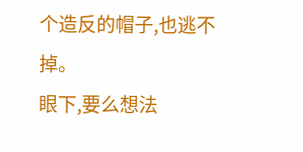个造反的帽子,也逃不掉。
眼下,要么想法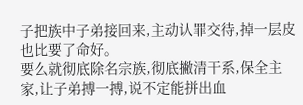子把族中子弟接回来,主动认罪交待,掉一层皮也比要了命好。
要么就彻底除名宗族,彻底撇清干系,保全主家,让子弟搏一搏,说不定能拼出血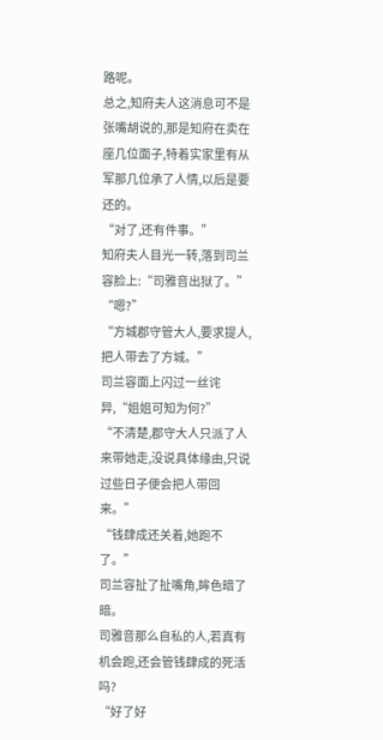路呢。
总之,知府夫人这消息可不是张嘴胡说的,那是知府在卖在座几位面子,特着实家里有从军那几位承了人情,以后是要还的。
“对了,还有件事。”
知府夫人目光一转,落到司兰容脸上:“司雅音出狱了。”
“嗯?”
“方城郡守管大人,要求提人,把人带去了方城。”
司兰容面上闪过一丝诧异,“姐姐可知为何?”
“不清楚,郡守大人只派了人来带她走,没说具体缘由,只说过些日子便会把人带回来。”
“钱肆成还关着,她跑不了。”
司兰容扯了扯嘴角,眸色暗了暗。
司雅音那么自私的人,若真有机会跑,还会管钱肆成的死活吗?
“好了好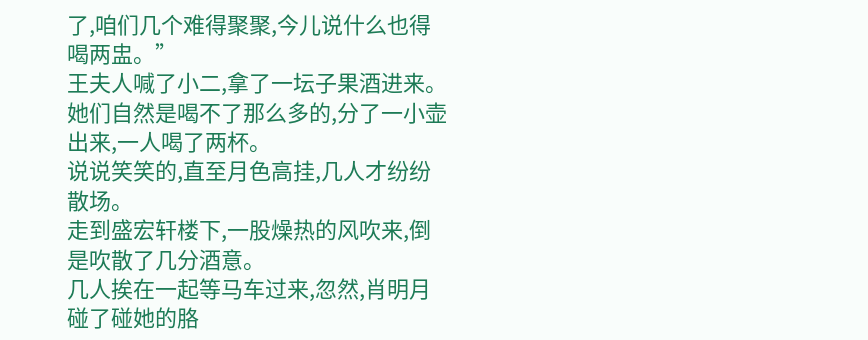了,咱们几个难得聚聚,今儿说什么也得喝两盅。”
王夫人喊了小二,拿了一坛子果酒进来。
她们自然是喝不了那么多的,分了一小壶出来,一人喝了两杯。
说说笑笑的,直至月色高挂,几人才纷纷散场。
走到盛宏轩楼下,一股燥热的风吹来,倒是吹散了几分酒意。
几人挨在一起等马车过来,忽然,肖明月碰了碰她的胳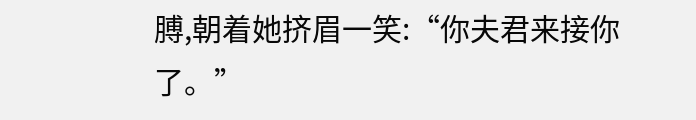膊,朝着她挤眉一笑:“你夫君来接你了。”